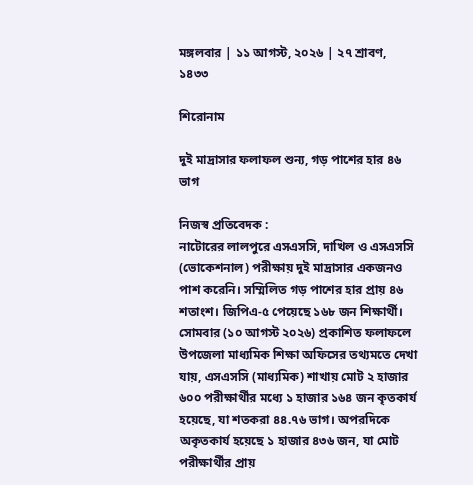মঙ্গলবার | ১১ আগস্ট, ২০২৬ | ২৭ শ্রাবণ, ১৪৩৩

শিরোনাম

দুই মাদ্রাসার ফলাফল শুন্য, গড় পাশের হার ৪৬ ভাগ

নিজস্ব প্রতিবেদক :
নাটোরের লালপুরে এসএসসি, দাখিল ও এসএসসি (ভোকেশনাল) পরীক্ষায় দুই মাদ্রাসার একজনও পাশ করেনি। সম্মিলিত গড় পাশের হার প্রায় ৪৬ শতাংশ। জিপিএ-৫ পেয়েছে ১৬৮ জন শিক্ষার্থী।
সোমবার (১০ আগস্ট ২০২৬) প্রকাশিত ফলাফলে উপজেলা মাধ্যমিক শিক্ষা অফিসের তথ্যমতে দেখা যায়, এসএসসি (মাধ্যমিক) শাখায় মোট ২ হাজার ৬০০ পরীক্ষার্থীর মধ্যে ১ হাজার ১৬৪ জন কৃতকার্য হয়েছে, যা শতকরা ৪৪.৭৬ ভাগ। অপরদিকে অকৃতকার্য হয়েছে ১ হাজার ৪৩৬ জন, যা মোট পরীক্ষার্থীর প্রায়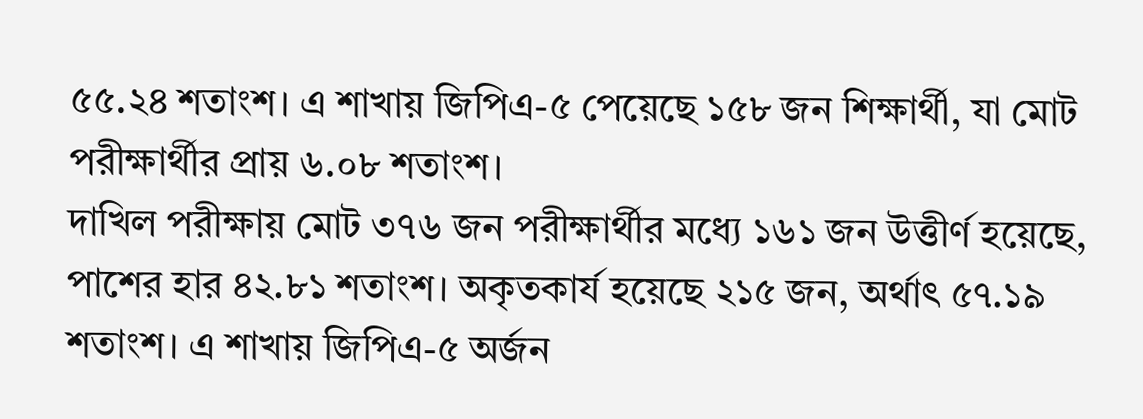৫৫.২৪ শতাংশ। এ শাখায় জিপিএ-৫ পেয়েছে ১৫৮ জন শিক্ষার্থী, যা মোট পরীক্ষার্থীর প্রায় ৬.০৮ শতাংশ।
দাখিল পরীক্ষায় মোট ৩৭৬ জন পরীক্ষার্থীর মধ্যে ১৬১ জন উত্তীর্ণ হয়েছে, পাশের হার ৪২.৮১ শতাংশ। অকৃতকার্য হয়েছে ২১৫ জন, অর্থাৎ ৫৭.১৯ শতাংশ। এ শাখায় জিপিএ-৫ অর্জন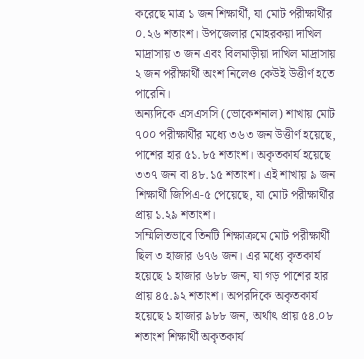করেছে মাত্র ১ জন শিক্ষার্থী, যা মোট পরীক্ষার্থীর ০.২৬ শতাংশ। উপজেলার মোহরকয়া দাখিল মাদ্রাসায় ৩ জন এবং বিলমাড়ীয়া দাখিল মাদ্রাসায় ২ জন পরীক্ষার্থী অংশ নিলেও কেউই উত্তীর্ণ হতে পারেনি।
অন্যদিকে এসএসসি (ভোকেশনাল) শাখায় মোট ৭০০ পরীক্ষার্থীর মধ্যে ৩৬৩ জন উত্তীর্ণ হয়েছে, পাশের হার ৫১.৮৫ শতাংশ। অকৃতকার্য হয়েছে ৩৩৭ জন বা ৪৮.১৫ শতাংশ। এই শাখায় ৯ জন শিক্ষার্থী জিপিএ-৫ পেয়েছে, যা মোট পরীক্ষার্থীর প্রায় ১.২৯ শতাংশ।
সম্মিলিতভাবে তিনটি শিক্ষাক্রমে মোট পরীক্ষার্থী ছিল ৩ হাজার ৬৭৬ জন। এর মধ্যে কৃতকার্য হয়েছে ১ হাজার ৬৮৮ জন, যা গড় পাশের হার প্রায় ৪৫.৯২ শতাংশ। অপরদিকে অকৃতকার্য হয়েছে ১ হাজার ৯৮৮ জন, অর্থাৎ প্রায় ৫৪.০৮ শতাংশ শিক্ষার্থী অকৃতকার্য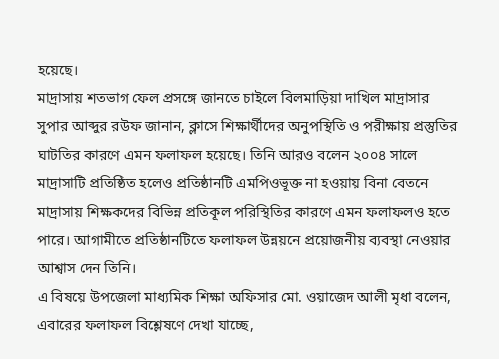হয়েছে।
মাদ্রাসায় শতভাগ ফেল প্রসঙ্গে জানতে চাইলে বিলমাড়িয়া দাখিল মাদ্রাসার সুপার আব্দুর রউফ জানান, ক্লাসে শিক্ষার্থীদের অনুপস্থিতি ও পরীক্ষায় প্রস্তুতির ঘাটতির কারণে এমন ফলাফল হয়েছে। তিনি আরও বলেন ২০০৪ সালে মাদ্রাসাটি প্রতিষ্ঠিত হলেও প্রতিষ্ঠানটি এমপিওভূক্ত না হওয়ায় বিনা বেতনে মাদ্রাসায় শিক্ষকদের বিভিন্ন প্রতিকূল পরিস্থিতির কারণে এমন ফলাফলও হতে পারে। আগামীতে প্রতিষ্ঠানটিতে ফলাফল উন্নয়নে প্রয়োজনীয় ব্যবস্থা নেওয়ার আশ্বাস দেন তিনি।
এ বিষয়ে উপজেলা মাধ্যমিক শিক্ষা অফিসার মো. ওয়াজেদ আলী মৃধা বলেন, এবারের ফলাফল বিশ্লেষণে দেখা যাচ্ছে,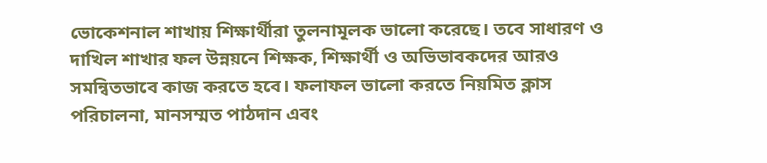ভোকেশনাল শাখায় শিক্ষার্থীরা তুলনামূলক ভালো করেছে। তবে সাধারণ ও দাখিল শাখার ফল উন্নয়নে শিক্ষক, শিক্ষার্থী ও অভিভাবকদের আরও সমন্বিতভাবে কাজ করতে হবে। ফলাফল ভালো করতে নিয়মিত ক্লাস পরিচালনা, মানসম্মত পাঠদান এবং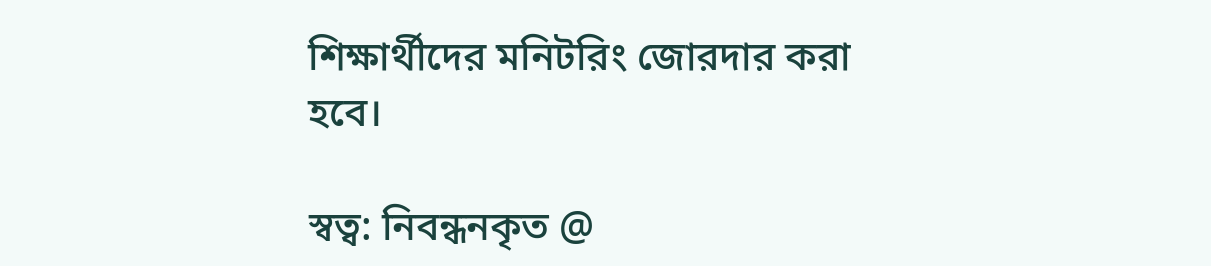শিক্ষার্থীদের মনিটরিং জোরদার করা হবে।

স্বত্ব: নিবন্ধনকৃত @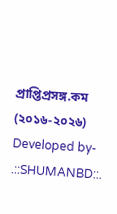প্রাপ্তিপ্রসঙ্গ.কম (২০১৬-২০২৬)
Developed by- .::SHUMANBD::.